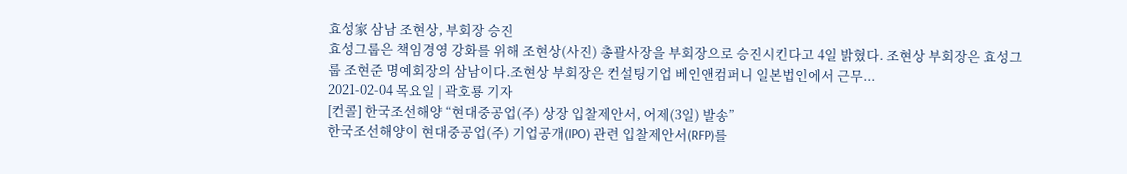효성家 삼남 조현상, 부회장 승진
효성그룹은 책임경영 강화를 위해 조현상(사진) 총괄사장을 부회장으로 승진시킨다고 4일 밝혔다. 조현상 부회장은 효성그룹 조현준 명예회장의 삼남이다.조현상 부회장은 컨설팅기업 베인앤컴퍼니 일본법인에서 근무...
2021-02-04 목요일 | 곽호룡 기자
[컨콜] 한국조선해양 “현대중공업(주) 상장 입찰제안서, 어제(3일) 발송”
한국조선해양이 현대중공업(주) 기업공개(IPO) 관련 입찰제안서(RFP)를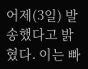어제(3일) 발송했다고 밝혔다. 이는 빠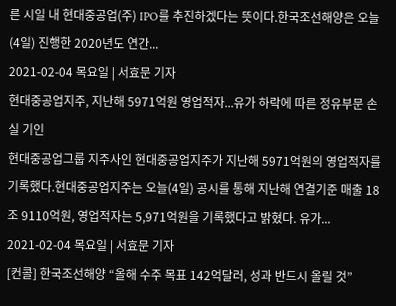른 시일 내 현대중공업(주) IPO를 추진하겠다는 뜻이다.한국조선해양은 오늘(4일) 진행한 2020년도 연간...
2021-02-04 목요일 | 서효문 기자
현대중공업지주, 지난해 5971억원 영업적자...유가 하락에 따른 정유부문 손실 기인
현대중공업그룹 지주사인 현대중공업지주가 지난해 5971억원의 영업적자를 기록했다.현대중공업지주는 오늘(4일) 공시를 통해 지난해 연결기준 매출 18조 9110억원, 영업적자는 5,971억원을 기록했다고 밝혔다. 유가...
2021-02-04 목요일 | 서효문 기자
[컨콜] 한국조선해양 “올해 수주 목표 142억달러, 성과 반드시 올릴 것”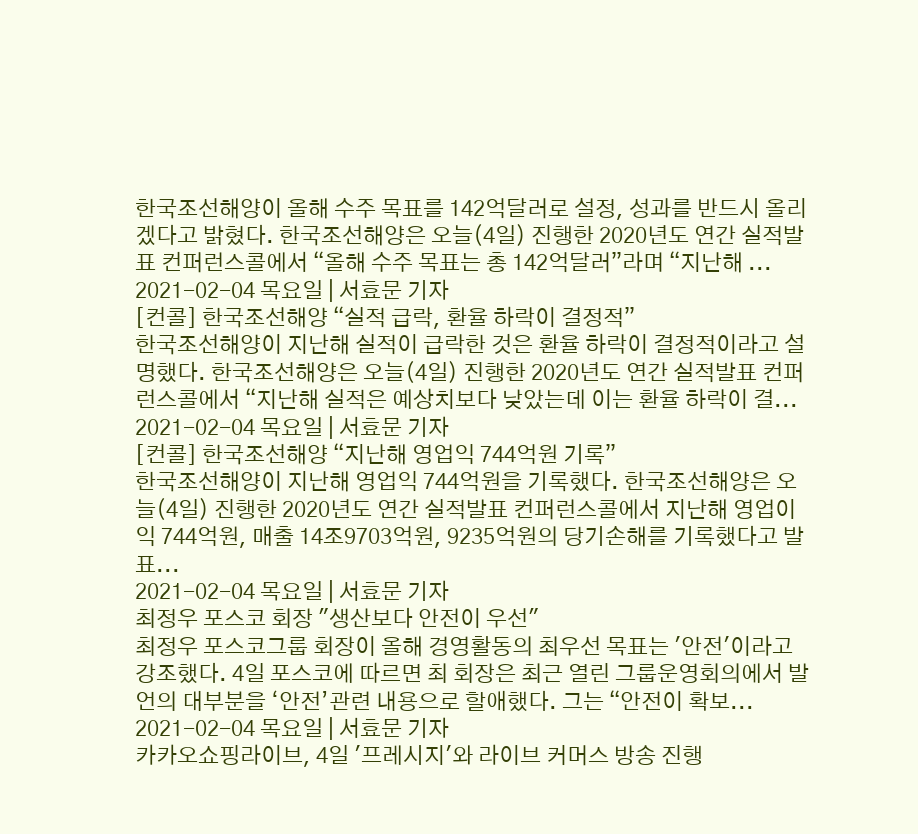한국조선해양이 올해 수주 목표를 142억달러로 설정, 성과를 반드시 올리겠다고 밝혔다. 한국조선해양은 오늘(4일) 진행한 2020년도 연간 실적발표 컨퍼런스콜에서 “올해 수주 목표는 총 142억달러”라며 “지난해 ...
2021-02-04 목요일 | 서효문 기자
[컨콜] 한국조선해양 “실적 급락, 환율 하락이 결정적”
한국조선해양이 지난해 실적이 급락한 것은 환율 하락이 결정적이라고 설명했다. 한국조선해양은 오늘(4일) 진행한 2020년도 연간 실적발표 컨퍼런스콜에서 “지난해 실적은 예상치보다 낮았는데 이는 환율 하락이 결...
2021-02-04 목요일 | 서효문 기자
[컨콜] 한국조선해양 “지난해 영업익 744억원 기록”
한국조선해양이 지난해 영업익 744억원을 기록했다. 한국조선해양은 오늘(4일) 진행한 2020년도 연간 실적발표 컨퍼런스콜에서 지난해 영업이익 744억원, 매출 14조9703억원, 9235억원의 당기손해를 기록했다고 발표...
2021-02-04 목요일 | 서효문 기자
최정우 포스코 회장 "생산보다 안전이 우선"
최정우 포스코그룹 회장이 올해 경영활동의 최우선 목표는 '안전'이라고 강조했다. 4일 포스코에 따르면 최 회장은 최근 열린 그룹운영회의에서 발언의 대부분을 ‘안전’관련 내용으로 할애했다. 그는 “안전이 확보...
2021-02-04 목요일 | 서효문 기자
카카오쇼핑라이브, 4일 '프레시지'와 라이브 커머스 방송 진행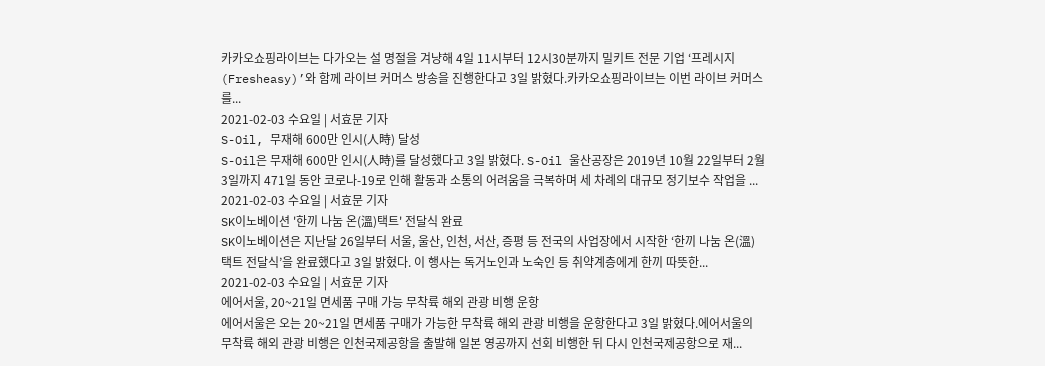카카오쇼핑라이브는 다가오는 설 명절을 겨냥해 4일 11시부터 12시30분까지 밀키트 전문 기업 ‘프레시지(Fresheasy)’와 함께 라이브 커머스 방송을 진행한다고 3일 밝혔다.카카오쇼핑라이브는 이번 라이브 커머스를...
2021-02-03 수요일 | 서효문 기자
S-Oil, 무재해 600만 인시(人時) 달성
S-Oil은 무재해 600만 인시(人時)를 달성했다고 3일 밝혔다. S-Oil 울산공장은 2019년 10월 22일부터 2월 3일까지 471일 동안 코로나-19로 인해 활동과 소통의 어려움을 극복하며 세 차례의 대규모 정기보수 작업을 ...
2021-02-03 수요일 | 서효문 기자
SK이노베이션 '한끼 나눔 온(溫)택트' 전달식 완료
SK이노베이션은 지난달 26일부터 서울, 울산, 인천, 서산, 증평 등 전국의 사업장에서 시작한 ‘한끼 나눔 온(溫)택트 전달식’을 완료했다고 3일 밝혔다. 이 행사는 독거노인과 노숙인 등 취약계층에게 한끼 따뜻한...
2021-02-03 수요일 | 서효문 기자
에어서울, 20~21일 면세품 구매 가능 무착륙 해외 관광 비행 운항
에어서울은 오는 20~21일 면세품 구매가 가능한 무착륙 해외 관광 비행을 운항한다고 3일 밝혔다.에어서울의 무착륙 해외 관광 비행은 인천국제공항을 출발해 일본 영공까지 선회 비행한 뒤 다시 인천국제공항으로 재...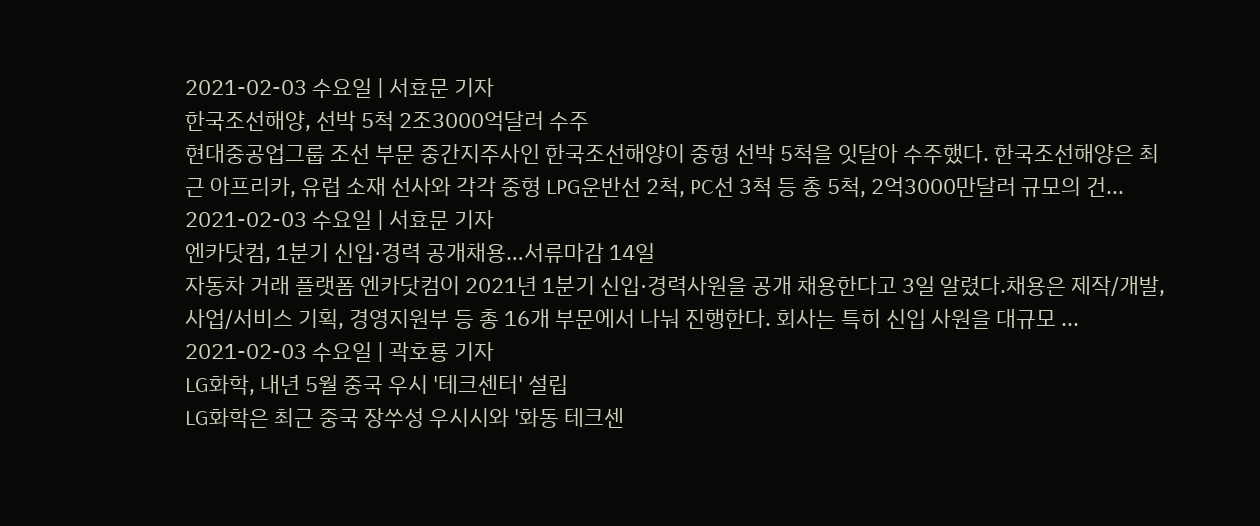2021-02-03 수요일 | 서효문 기자
한국조선해양, 선박 5척 2조3000억달러 수주
현대중공업그룹 조선 부문 중간지주사인 한국조선해양이 중형 선박 5척을 잇달아 수주했다. 한국조선해양은 최근 아프리카, 유럽 소재 선사와 각각 중형 LPG운반선 2척, PC선 3척 등 총 5척, 2억3000만달러 규모의 건...
2021-02-03 수요일 | 서효문 기자
엔카닷컴, 1분기 신입·경력 공개채용…서류마감 14일
자동차 거래 플랫폼 엔카닷컴이 2021년 1분기 신입·경력사원을 공개 채용한다고 3일 알렸다.채용은 제작/개발, 사업/서비스 기획, 경영지원부 등 총 16개 부문에서 나눠 진행한다. 회사는 특히 신입 사원을 대규모 ...
2021-02-03 수요일 | 곽호룡 기자
LG화학, 내년 5월 중국 우시 '테크센터' 설립
LG화학은 최근 중국 장쑤성 우시시와 '화동 테크센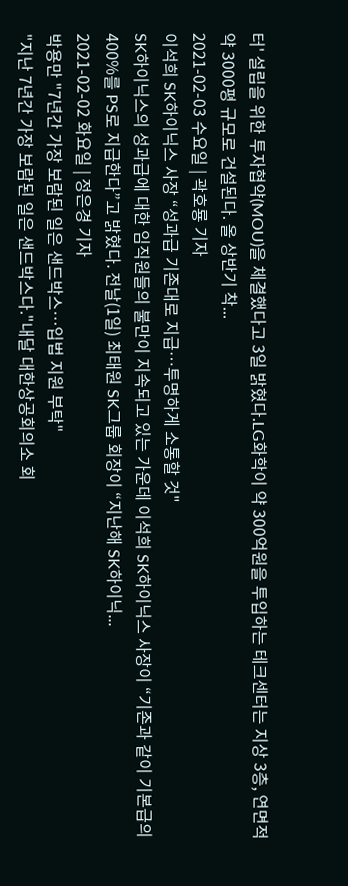터' 설립을 위한 투자협약(MOU)을 체결했다고 3일 밝혔다.LG화학이 약 300억원을 투입하는 테크센터는 지상 3층, 연면적 약 3000평 규모로 건설된다. 올 상반기 착...
2021-02-03 수요일 | 곽호룡 기자
이석희 SK하이닉스 사장 “성과급 기존대로 지급…투명하게 소통할 것"
SK하이닉스의 성과급에 대한 임직원들의 불만이 지속되고 있는 가운데 이석희 SK하이닉스 사장이 “기존과 같이 기본급의 400%를 PS로 지급한다”고 밝혔다. 전날(1일) 최태원 SK그룹 회장이 “지난해 SK하이닉...
2021-02-02 화요일 | 정은경 기자
박용만 "7년간 가장 보람된 일은 샌드박스…입법 지원 부탁"
"지난 7년간 가장 보람된 일은 샌드박스다."내달 대한상공회의소 회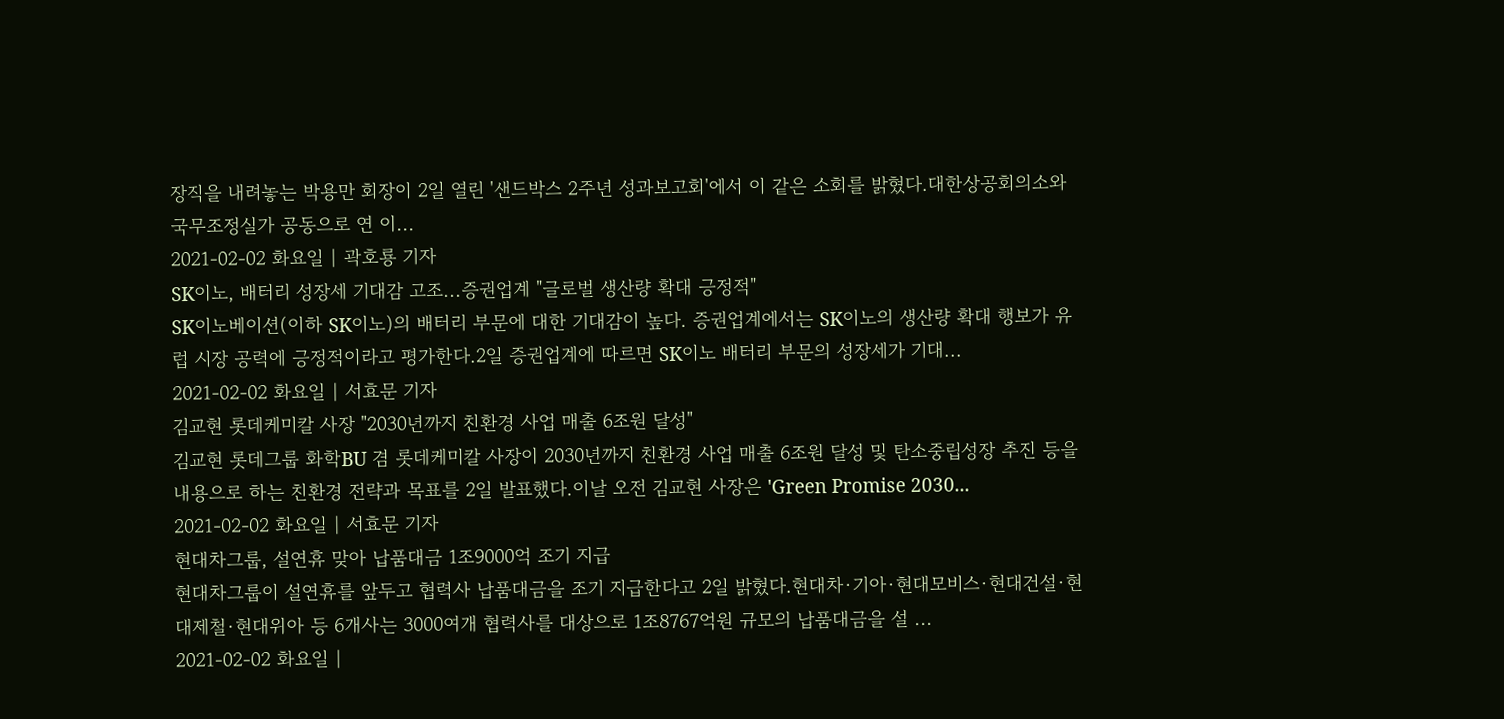장직을 내려놓는 박용만 회장이 2일 열린 '샌드박스 2주년 성과보고회'에서 이 같은 소회를 밝혔다.대한상공회의소와 국무조정실가 공동으로 연 이...
2021-02-02 화요일 | 곽호룡 기자
SK이노, 배터리 성장세 기대감 고조...증권업계 "글로벌 생산량 확대 긍정적"
SK이노베이션(이하 SK이노)의 배터리 부문에 대한 기대감이 높다. 증권업계에서는 SK이노의 생산량 확대 행보가 유럽 시장 공력에 긍정적이라고 평가한다.2일 증권업계에 따르면 SK이노 배터리 부문의 성장세가 기대...
2021-02-02 화요일 | 서효문 기자
김교현 롯데케미칼 사장 "2030년까지 친환경 사업 매출 6조원 달성"
김교현 롯데그룹 화학BU 겸 롯데케미칼 사장이 2030년까지 친환경 사업 매출 6조원 달성 및 탄소중립성장 추진 등을 내용으로 하는 친환경 전략과 목표를 2일 발표했다.이날 오전 김교현 사장은 'Green Promise 2030...
2021-02-02 화요일 | 서효문 기자
현대차그룹, 설연휴 맞아 납품대금 1조9000억 조기 지급
현대차그룹이 설연휴를 앞두고 협력사 납품대금을 조기 지급한다고 2일 밝혔다.현대차·기아·현대모비스·현대건설·현대제철·현대위아 등 6개사는 3000여개 협력사를 대상으로 1조8767억원 규모의 납품대금을 설 ...
2021-02-02 화요일 |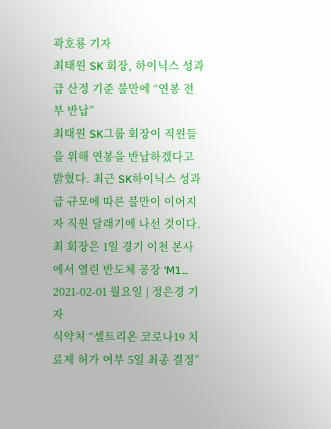곽호룡 기자
최태원 SK 회장, 하이닉스 성과급 산정 기준 불만에 “연봉 전부 반납”
최태원 SK그룹 회장이 직원들을 위해 연봉을 반납하겠다고 밝혔다. 최근 SK하이닉스 성과급 규모에 따른 불만이 이어지자 직원 달래기에 나선 것이다. 최 회장은 1일 경기 이천 본사에서 열린 반도체 공장 ‘M1...
2021-02-01 월요일 | 정은경 기자
식약처 “셀트리온 코로나19 치료제 허가 여부 5일 최종 결정”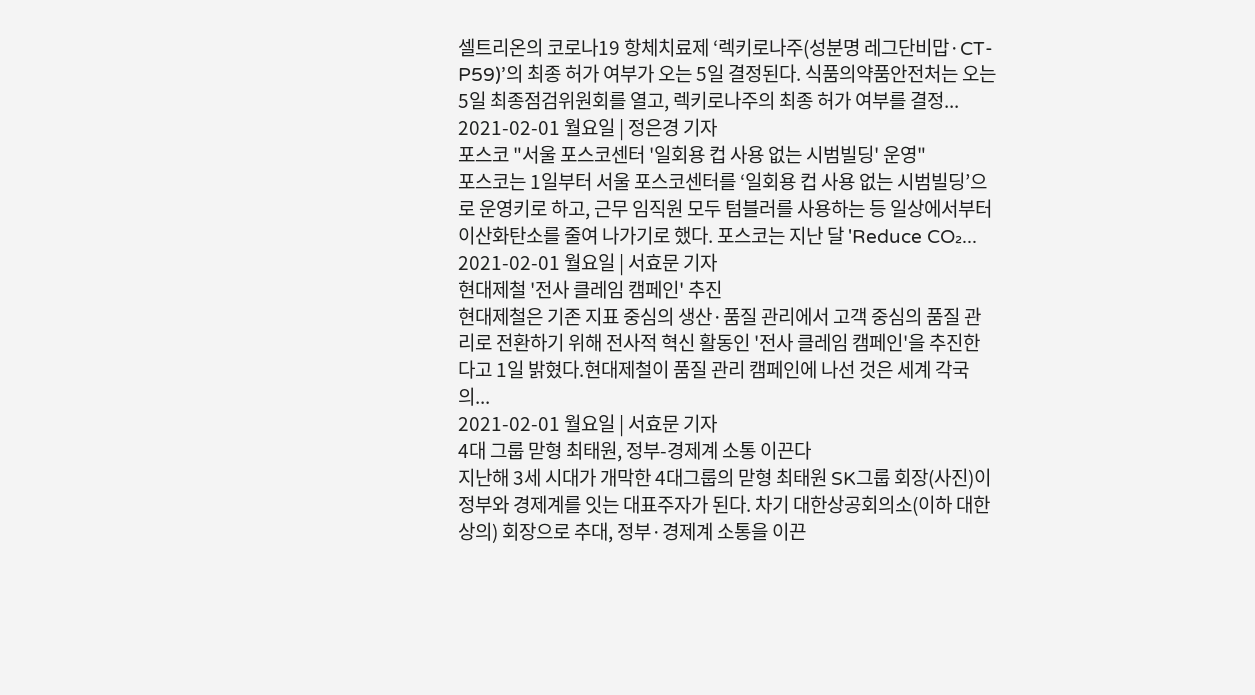셀트리온의 코로나19 항체치료제 ‘렉키로나주(성분명 레그단비맙·CT-P59)’의 최종 허가 여부가 오는 5일 결정된다. 식품의약품안전처는 오는 5일 최종점검위원회를 열고, 렉키로나주의 최종 허가 여부를 결정...
2021-02-01 월요일 | 정은경 기자
포스코 "서울 포스코센터 '일회용 컵 사용 없는 시범빌딩' 운영"
포스코는 1일부터 서울 포스코센터를 ‘일회용 컵 사용 없는 시범빌딩’으로 운영키로 하고, 근무 임직원 모두 텀블러를 사용하는 등 일상에서부터 이산화탄소를 줄여 나가기로 했다. 포스코는 지난 달 'Reduce CO₂...
2021-02-01 월요일 | 서효문 기자
현대제철 '전사 클레임 캠페인' 추진
현대제철은 기존 지표 중심의 생산·품질 관리에서 고객 중심의 품질 관리로 전환하기 위해 전사적 혁신 활동인 '전사 클레임 캠페인'을 추진한다고 1일 밝혔다.현대제철이 품질 관리 캠페인에 나선 것은 세계 각국의...
2021-02-01 월요일 | 서효문 기자
4대 그룹 맏형 최태원, 정부-경제계 소통 이끈다
지난해 3세 시대가 개막한 4대그룹의 맏형 최태원 SK그룹 회장(사진)이 정부와 경제계를 잇는 대표주자가 된다. 차기 대한상공회의소(이하 대한상의) 회장으로 추대, 정부·경제계 소통을 이끈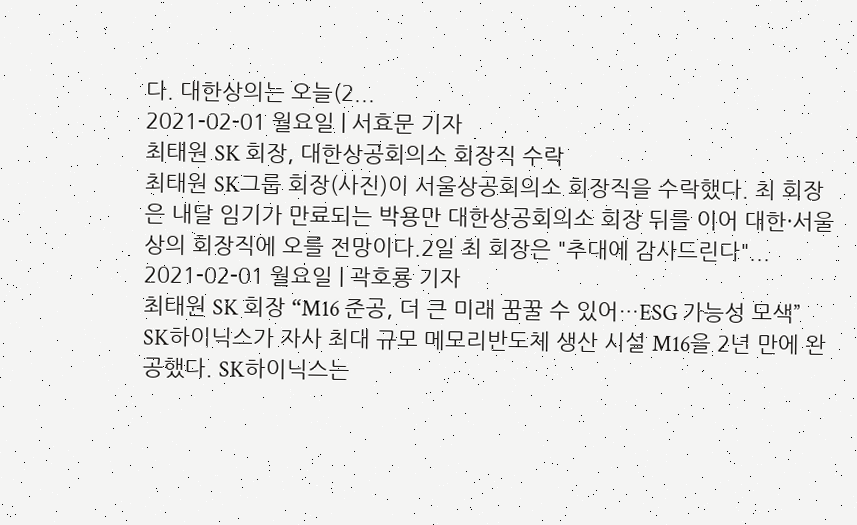다. 대한상의는 오늘(2...
2021-02-01 월요일 | 서효문 기자
최태원 SK 회장, 대한상공회의소 회장직 수락
최태원 SK그룹 회장(사진)이 서울상공회의소 회장직을 수락했다. 최 회장은 내달 임기가 만료되는 박용만 대한상공회의소 회장 뒤를 이어 대한·서울상의 회장직에 오를 전망이다.2일 최 회장은 "추대에 감사드린다"...
2021-02-01 월요일 | 곽호룡 기자
최태원 SK 회장 “M16 준공, 더 큰 미래 꿈꿀 수 있어…ESG 가능성 모색”
SK하이닉스가 자사 최대 규모 메모리반도체 생산 시설 M16을 2년 만에 완공했다. SK하이닉스는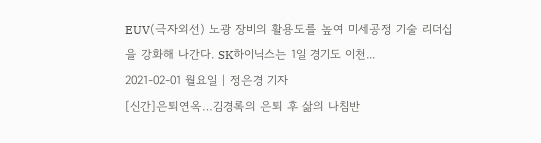EUV(극자외선) 노광 장비의 활용도를 높여 미세공정 기술 리더십을 강화해 나간다. SK하이닉스는 1일 경기도 이천...
2021-02-01 월요일 | 정은경 기자
[신간]은퇴연옥…김경록의 은퇴 후 삶의 나침반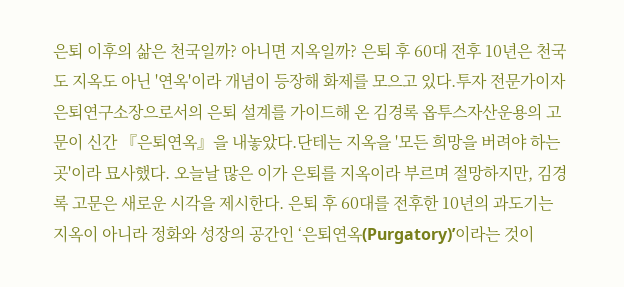은퇴 이후의 삶은 천국일까? 아니면 지옥일까? 은퇴 후 60대 전후 10년은 천국도 지옥도 아닌 '연옥'이라 개념이 등장해 화제를 모으고 있다.투자 전문가이자 은퇴연구소장으로서의 은퇴 설계를 가이드해 온 김경록 옵투스자산운용의 고문이 신간 『은퇴연옥』을 내놓았다.단테는 지옥을 '모든 희망을 버려야 하는 곳'이라 묘사했다. 오늘날 많은 이가 은퇴를 지옥이라 부르며 절망하지만, 김경록 고문은 새로운 시각을 제시한다. 은퇴 후 60대를 전후한 10년의 과도기는 지옥이 아니라 정화와 성장의 공간인 ‘은퇴연옥(Purgatory)’이라는 것이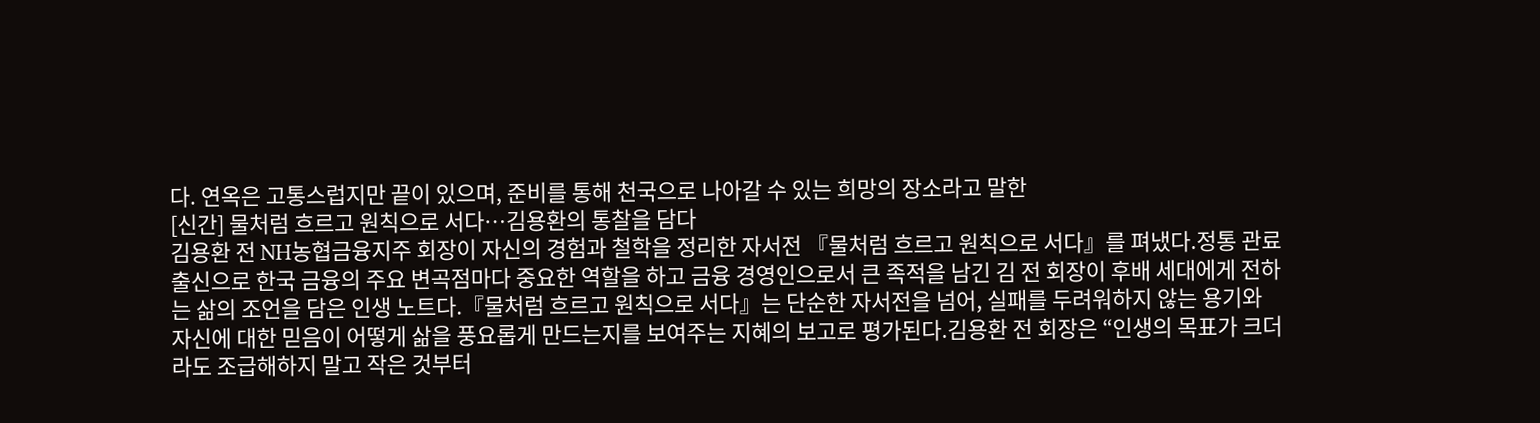다. 연옥은 고통스럽지만 끝이 있으며, 준비를 통해 천국으로 나아갈 수 있는 희망의 장소라고 말한
[신간] 물처럼 흐르고 원칙으로 서다…김용환의 통찰을 담다
김용환 전 NH농협금융지주 회장이 자신의 경험과 철학을 정리한 자서전 『물처럼 흐르고 원칙으로 서다』를 펴냈다.정통 관료 출신으로 한국 금융의 주요 변곡점마다 중요한 역할을 하고 금융 경영인으로서 큰 족적을 남긴 김 전 회장이 후배 세대에게 전하는 삶의 조언을 담은 인생 노트다.『물처럼 흐르고 원칙으로 서다』는 단순한 자서전을 넘어, 실패를 두려워하지 않는 용기와 자신에 대한 믿음이 어떻게 삶을 풍요롭게 만드는지를 보여주는 지혜의 보고로 평가된다.김용환 전 회장은 “인생의 목표가 크더라도 조급해하지 말고 작은 것부터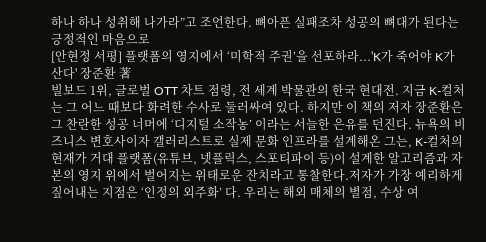하나 하나 성취해 나가라”고 조언한다. 뼈아픈 실패조차 성공의 뼈대가 된다는 긍정적인 마음으로
[안현정 서평] 플랫폼의 영지에서 ‘미학적 주권’을 선포하라...'K가 죽어야 K가 산다' 장준환 著
빌보드 1위, 글로벌 OTT 차트 점령, 전 세계 박물관의 한국 현대전. 지금 K-컬처는 그 어느 때보다 화려한 수사로 둘러싸여 있다. 하지만 이 책의 저자 장준환은 그 찬란한 성공 너머에 ‘디지털 소작농’ 이라는 서늘한 은유를 던진다. 뉴욕의 비즈니스 변호사이자 갤러리스트로 실제 문화 인프라를 설계해온 그는, K-컬처의 현재가 거대 플랫폼(유튜브, 넷플릭스, 스포티파이 등)이 설계한 알고리즘과 자본의 영지 위에서 벌어지는 위태로운 잔치라고 통찰한다.저자가 가장 예리하게 짚어내는 지점은 ‘인정의 외주화’ 다. 우리는 해외 매체의 별점, 수상 여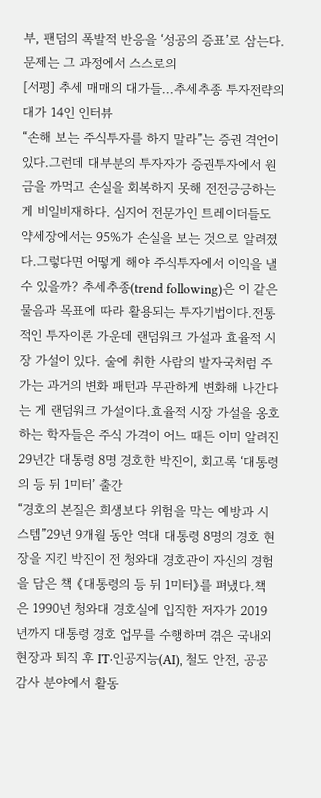부, 팬덤의 폭발적 반응을 ‘성공의 증표’로 삼는다. 문제는 그 과정에서 스스로의
[서평] 추세 매매의 대가들...추세추종 투자전략의 대가 14인 인터뷰
“손해 보는 주식투자를 하지 말라”는 증권 격언이 있다.그런데 대부분의 투자자가 증권투자에서 원금을 까먹고 손실을 회복하지 못해 전전긍긍하는 게 비일비재하다. 심지어 전문가인 트레이더들도 약세장에서는 95%가 손실을 보는 것으로 알려졌다.그렇다면 어떻게 해야 주식투자에서 이익을 낼 수 있을까? 추세추종(trend following)은 이 같은 물음과 목표에 따라 활용되는 투자기법이다.전통적인 투자이론 가운데 랜덤워크 가설과 효율적 시장 가설이 있다. 술에 취한 사람의 발자국처럼 주가는 과거의 변화 패턴과 무관하게 변화해 나간다는 게 랜덤워크 가설이다.효율적 시장 가설을 옹호하는 학자들은 주식 가격이 어느 때든 이미 알려진
29년간 대통령 8명 경호한 박진이, 회고록 ‘대통령의 등 뒤 1미터’ 출간
“경호의 본질은 희생보다 위험을 막는 예방과 시스템”29년 9개월 동안 역대 대통령 8명의 경호 현장을 지킨 박진이 전 청와대 경호관이 자신의 경험을 담은 책 《대통령의 등 뒤 1미터》를 펴냈다.책은 1990년 청와대 경호실에 입직한 저자가 2019년까지 대통령 경호 업무를 수행하며 겪은 국내외 현장과 퇴직 후 IT·인공지능(AI), 철도 안전, 공공감사 분야에서 활동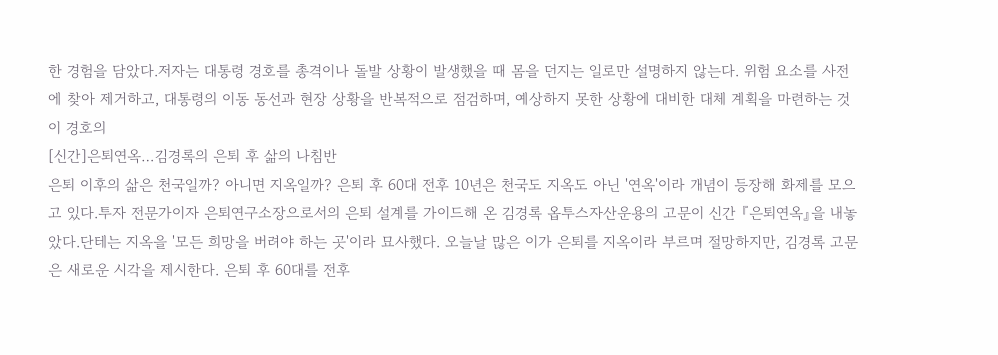한 경험을 담았다.저자는 대통령 경호를 총격이나 돌발 상황이 발생했을 때 몸을 던지는 일로만 설명하지 않는다. 위험 요소를 사전에 찾아 제거하고, 대통령의 이동 동선과 현장 상황을 반복적으로 점검하며, 예상하지 못한 상황에 대비한 대체 계획을 마련하는 것이 경호의
[신간]은퇴연옥…김경록의 은퇴 후 삶의 나침반
은퇴 이후의 삶은 천국일까? 아니면 지옥일까? 은퇴 후 60대 전후 10년은 천국도 지옥도 아닌 '연옥'이라 개념이 등장해 화제를 모으고 있다.투자 전문가이자 은퇴연구소장으로서의 은퇴 설계를 가이드해 온 김경록 옵투스자산운용의 고문이 신간 『은퇴연옥』을 내놓았다.단테는 지옥을 '모든 희망을 버려야 하는 곳'이라 묘사했다. 오늘날 많은 이가 은퇴를 지옥이라 부르며 절망하지만, 김경록 고문은 새로운 시각을 제시한다. 은퇴 후 60대를 전후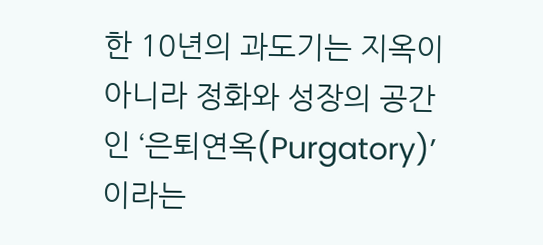한 10년의 과도기는 지옥이 아니라 정화와 성장의 공간인 ‘은퇴연옥(Purgatory)’이라는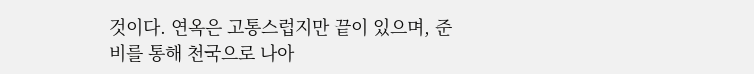것이다. 연옥은 고통스럽지만 끝이 있으며, 준비를 통해 천국으로 나아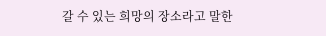갈 수 있는 희망의 장소라고 말한